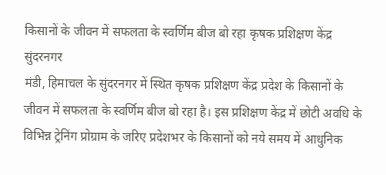किसानों के जीवन में सफलता के स्वर्णिम बीज बो रहा कृषक प्रशिक्षण केंद्र सुंदरनगर
मंडी, हिमाचल के सुंदरनगर में स्थित कृषक प्रशिक्षण केंद्र प्रदेश के किसानों के जीवन में सफलता के स्वर्णिम बीज बो रहा है। इस प्रशिक्षण केंद्र में छोटी अवधि के विभिन्न ट्रेनिंग प्रोग्राम के जरिए प्रदेशभर के किसानों को नये समय में आधुनिक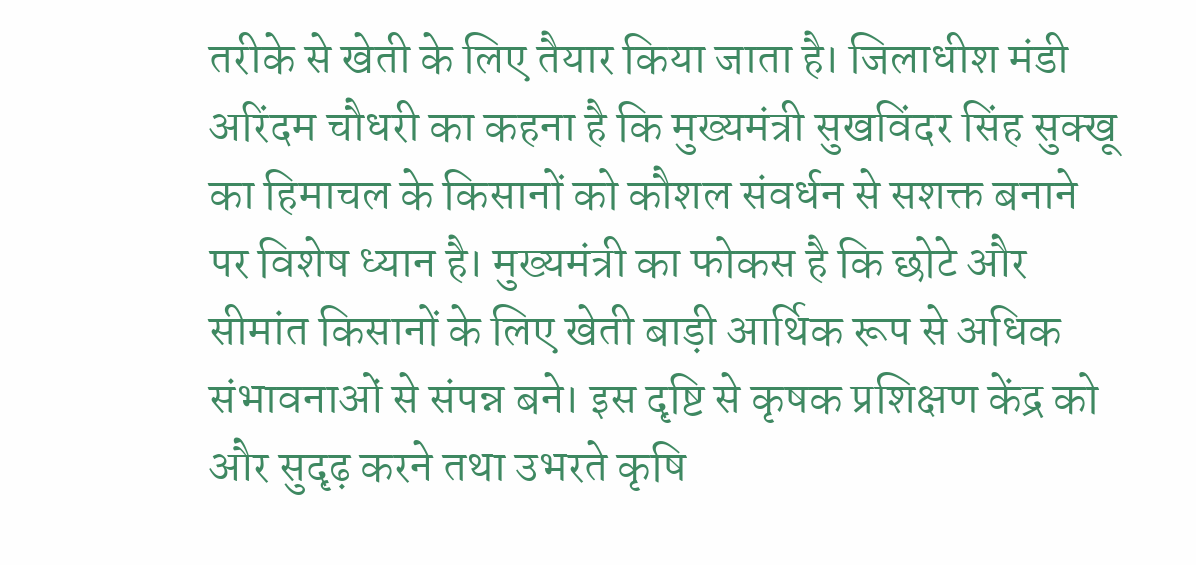तरीके से खेती के लिए तैयार किया जाता है। जिलाधीश मंडी अरिंदम चौधरी का कहना है कि मुख्यमंत्री सुखविंदर सिंह सुक्खू का हिमाचल के किसानों को कौशल संवर्धन से सशक्त बनाने पर विशेष ध्यान है। मुख्यमंत्री का फोकस है कि छोटे और सीमांत किसानों के लिए खेती बाड़ी आर्थिक रूप से अधिक संभावनाओं से संपन्न बने। इस दृष्टि से कृषक प्रशिक्षण केंद्र को और सुदृढ़ करने तथा उभरते कृषि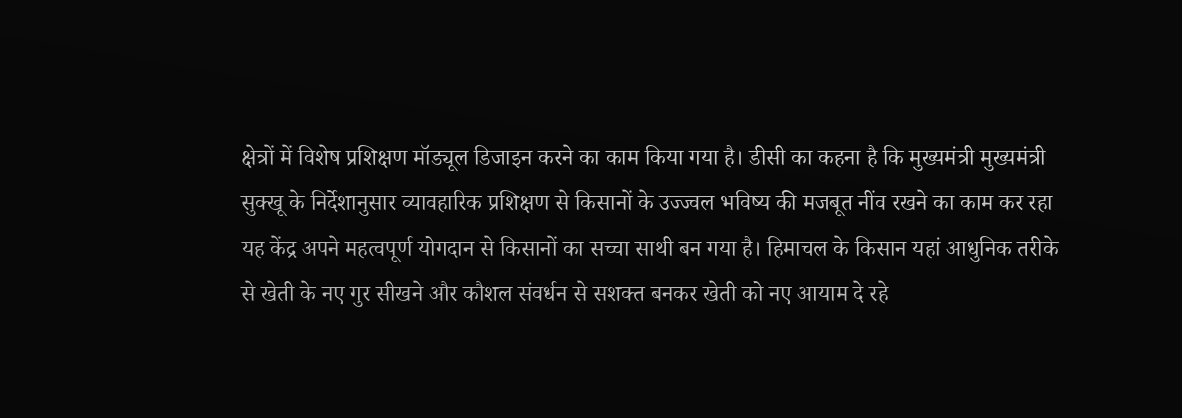क्षेत्रों में विशेष प्रशिक्षण मॉड्यूल डिजाइन करने का काम किया गया है। डीसी का कहना है कि मुख्यमंत्री मुख्यमंत्री सुक्खू के निर्देशानुसार व्यावहारिक प्रशिक्षण से किसानों के उज्ज्वल भविष्य की मजबूत नींव रखने का काम कर रहा यह केंद्र अपने महत्वपूर्ण योगदान से किसानों का सच्चा साथी बन गया है। हिमाचल के किसान यहां आधुनिक तरीके से खेती के नए गुर सीखने और कौशल संवर्धन से सशक्त बनकर खेती को नए आयाम दे रहे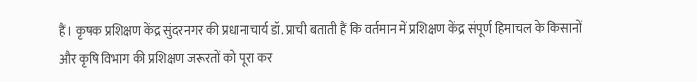हैं। कृषक प्रशिक्षण केंद्र सुंदरनगर की प्रधानाचार्य डॉ. प्राची बताती हैं कि वर्तमान में प्रशिक्षण केंद्र संपूर्ण हिमाचल के किसानों और कृषि विभाग की प्रशिक्षण जरूरतों को पूरा कर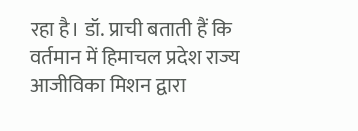रहा है। डॉ. प्राची बताती हैं कि वर्तमान में हिमाचल प्रदेश राज्य आजीविका मिशन द्वारा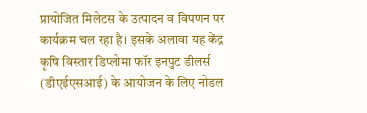प्रायोजित मिलेटस के उत्पादन व विपणन पर कार्यक्रम चल रहा है। इसके अलावा यह केंद्र कृषि विस्तार डिप्लोमा फॉर इनपुट डीलर्स (डीएईएसआई) के आयोजन के लिए नोडल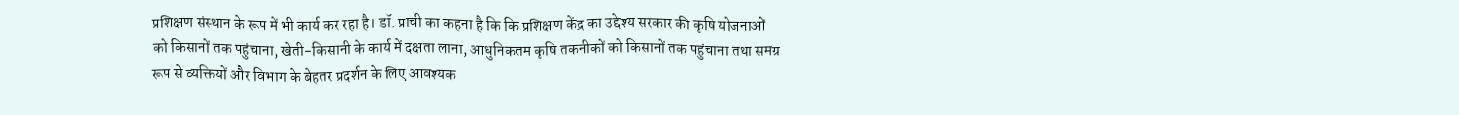प्रशिक्षण संस्थान के रूप में भी कार्य कर रहा है। डॉ. प्राची का कहना है कि कि प्रशिक्षण केंद्र का उद्देश्य सरकार की कृषि योजनाओं को किसानों तक पहुंचाना, खेती-किसानी के कार्य में दक्षता लाना, आधुनिकतम कृषि तकनीकों को किसानों तक पहुंचाना तथा समग्र रूप से व्यक्तियों और विभाग के बेहतर प्रदर्शन के लिए आवश्यक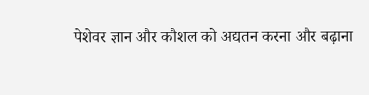पेशेवर ज्ञान और कौशल को अद्यतन करना और बढ़ाना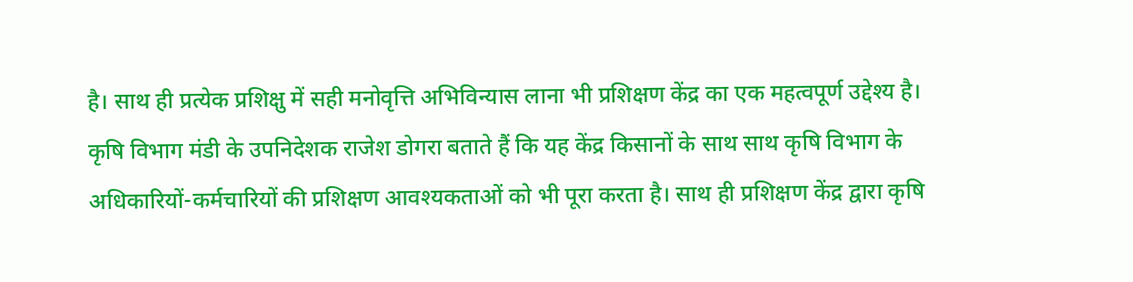है। साथ ही प्रत्येक प्रशिक्षु में सही मनोवृत्ति अभिविन्यास लाना भी प्रशिक्षण केंद्र का एक महत्वपूर्ण उद्देश्य है। कृषि विभाग मंडी के उपनिदेशक राजेश डोगरा बताते हैं कि यह केंद्र किसानों के साथ साथ कृषि विभाग के अधिकारियों-कर्मचारियों की प्रशिक्षण आवश्यकताओं को भी पूरा करता है। साथ ही प्रशिक्षण केंद्र द्वारा कृषि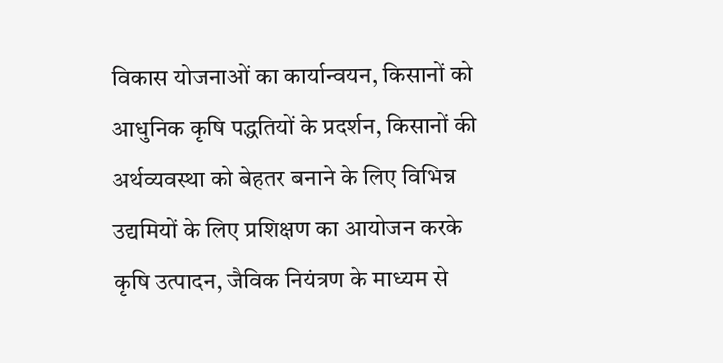विकास योजनाओं का कार्यान्वयन, किसानों को आधुनिक कृषि पद्धतियों के प्रदर्शन, किसानों की अर्थव्यवस्था को बेहतर बनाने के लिए विभिन्न उद्यमियों के लिए प्रशिक्षण का आयोजन करके कृषि उत्पादन, जैविक नियंत्रण के माध्यम से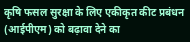कृषि फसल सुरक्षा के लिए एकीकृत कीट प्रबंधन (आईपीएम) को बढ़ावा देने का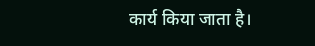कार्य किया जाता है।